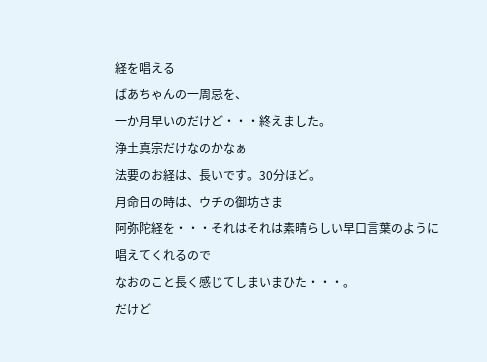経を唱える
ばあちゃんの一周忌を、
一か月早いのだけど・・・終えました。
浄土真宗だけなのかなぁ
法要のお経は、長いです。30分ほど。
月命日の時は、ウチの御坊さま
阿弥陀経を・・・それはそれは素晴らしい早口言葉のように唱えてくれるので
なおのこと長く感じてしまいまひた・・・。
だけど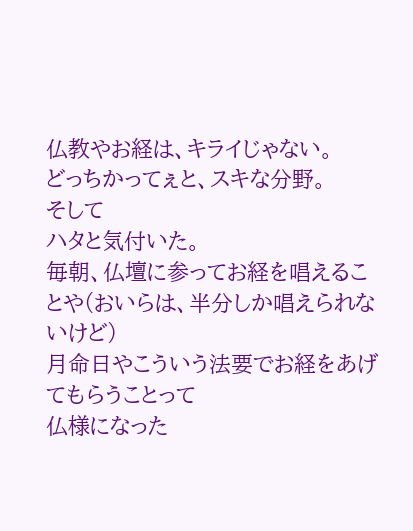仏教やお経は、キライじゃない。
どっちかってぇと、スキな分野。
そして
ハタと気付いた。
毎朝、仏壇に参ってお経を唱えることや(おいらは、半分しか唱えられないけど)
月命日やこういう法要でお経をあげてもらうことって
仏様になった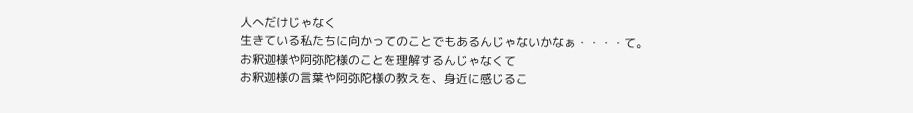人へだけじゃなく
生きている私たちに向かってのことでもあるんじゃないかなぁ・・・・て。
お釈迦様や阿弥陀様のことを理解するんじゃなくて
お釈迦様の言葉や阿弥陀様の教えを、身近に感じるこ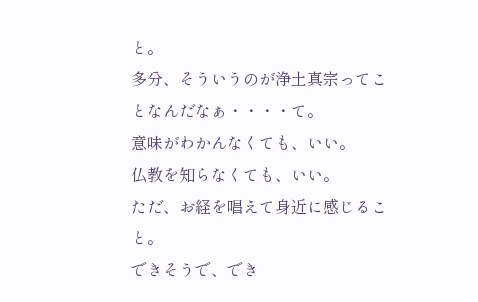と。
多分、そういうのが浄土真宗ってことなんだなぁ・・・・て。
意味がわかんなくても、いい。
仏教を知らなくても、いい。
ただ、お経を唱えて身近に感じること。
できそうで、でき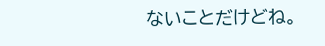ないことだけどね。